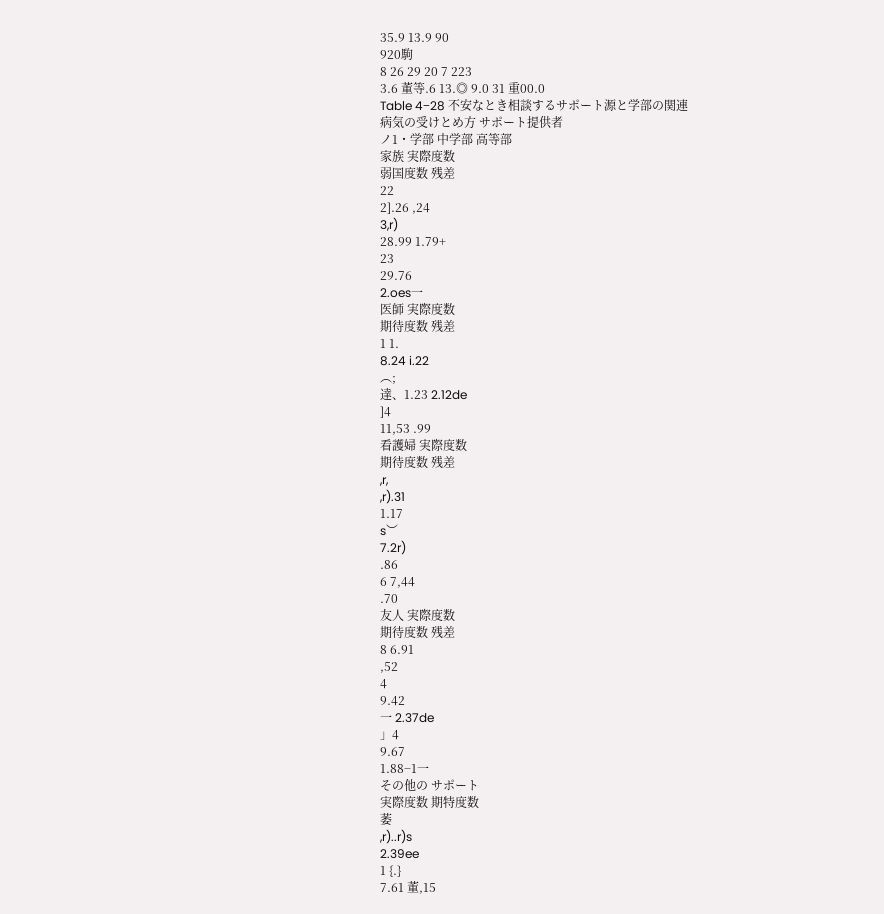35.9 13.9 90
920駒
8 26 29 20 7 223
3.6 董等.6 13.◎ 9.0 31 重00.0
Table 4−28 不安なとき相談するサポート源と学部の関連
病気の受けとめ方 サポート提供者
ノ1・学部 中学部 高等部
家族 実際度数
弱国度数 残差
22
2].26 ,24
3,r)
28.99 1.79+
23
29.76
2.oes一
医師 実際度数
期待度数 残差
1 1.
8.24 i.22
︵;
達、1.23 2.12de
]4
11,53 .99
看護婦 実際度数
期待度数 残差
,r,
,r).31
1.17
s︶
7.2r)
.86
6 7,44
.70
友人 実際度数
期待度数 残差
8 6.91
,52
4
9.42
一 2.37de
」4
9.67
1.88−1一
その他の サポート
実際度数 期特度数
萎
,r)..r)s
2.39ee
1 {.}
7.61 董,15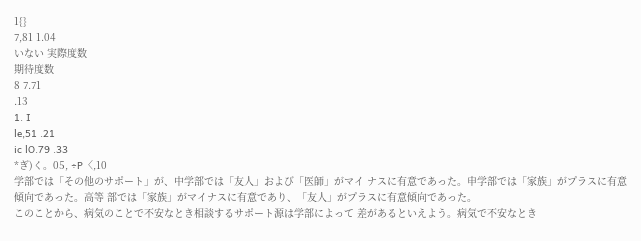1{}
7,81 1.04
いない 実際度数
期待度数
8 7.71
.13
1. I
le,51 .21
ic lO.79 .33
*ぎ)く。05, ÷P〈,10
学部では「その他のサポート」が、中学部では「友人」および「医師」がマイ ナスに有意であった。申学部では「家族」がプラスに有意傾向であった。高等 部では「家族」がマイナスに有意であり、「友人」がプラスに有意傾向であった。
このことから、病気のことで不安なとき相談するサポート源は学部によって 差があるといえよう。病気で不安なとき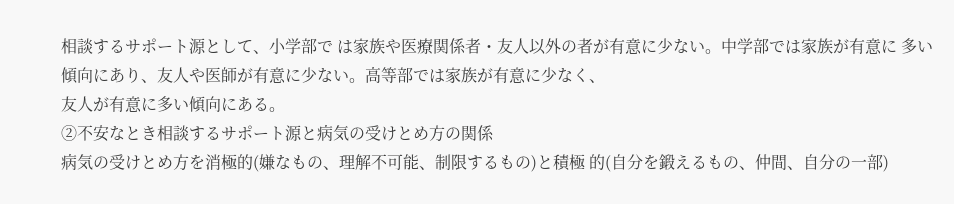相談するサポート源として、小学部で は家族や医療関係者・友人以外の者が有意に少ない。中学部では家族が有意に 多い傾向にあり、友人や医師が有意に少ない。高等部では家族が有意に少なく、
友人が有意に多い傾向にある。
②不安なとき相談するサポート源と病気の受けとめ方の関係
病気の受けとめ方を消極的(嫌なもの、理解不可能、制限するもの)と積極 的(自分を鍛えるもの、仲間、自分の一部)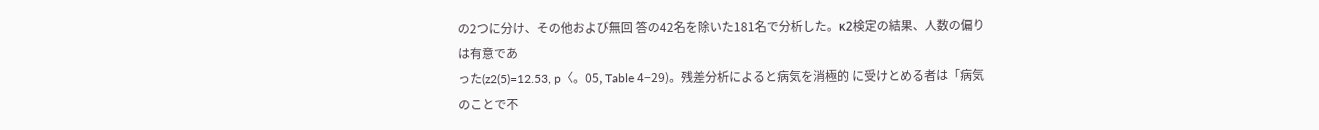の2つに分け、その他および無回 答の42名を除いた181名で分析した。κ2検定の結果、人数の偏りは有意であ
った(z2(5)=12.53, p〈。05, Table 4−29)。残差分析によると病気を消極的 に受けとめる者は「病気のことで不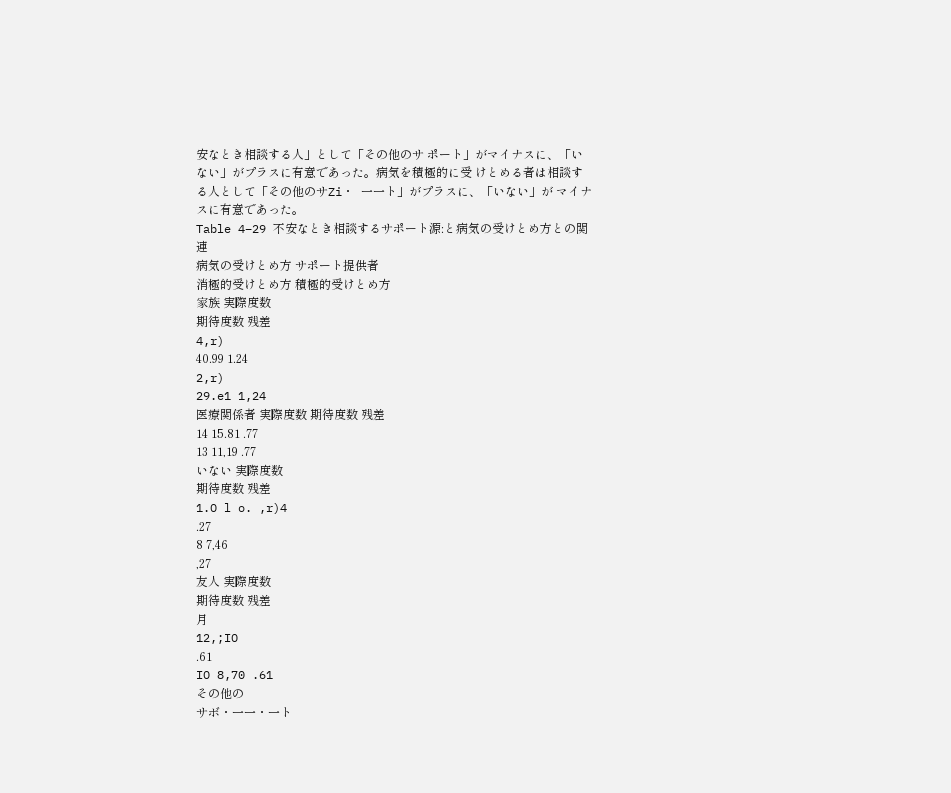安なとき相談する人」として「その他のサ ポート」がマイナスに、「いない」がプラスに有意であった。病気を積極的に受 けとめる者は相談する人として「その他のサZi・ 一一ト」がプラスに、「いない」が マイナスに有意であった。
Table 4−29 不安なとき相談するサポート源:と病気の受けとめ方との関連
病気の受けとめ方 サポート提供者
消極的受けとめ方 積極的受けとめ方
家族 実際度数
期待度数 残差
4,r)
40.99 1.24
2,r)
29.e1 1,24
医療関係者 実際度数 期待度数 残差
14 15.81 .77
13 11,19 .77
いない 実際度数
期待度数 残差
1.O l o. ,r)4
.27
8 7,46
,27
友人 実際度数
期待度数 残差
月
12,;IO
.61
IO 8,70 .61
その他の
サボ・一一・一ト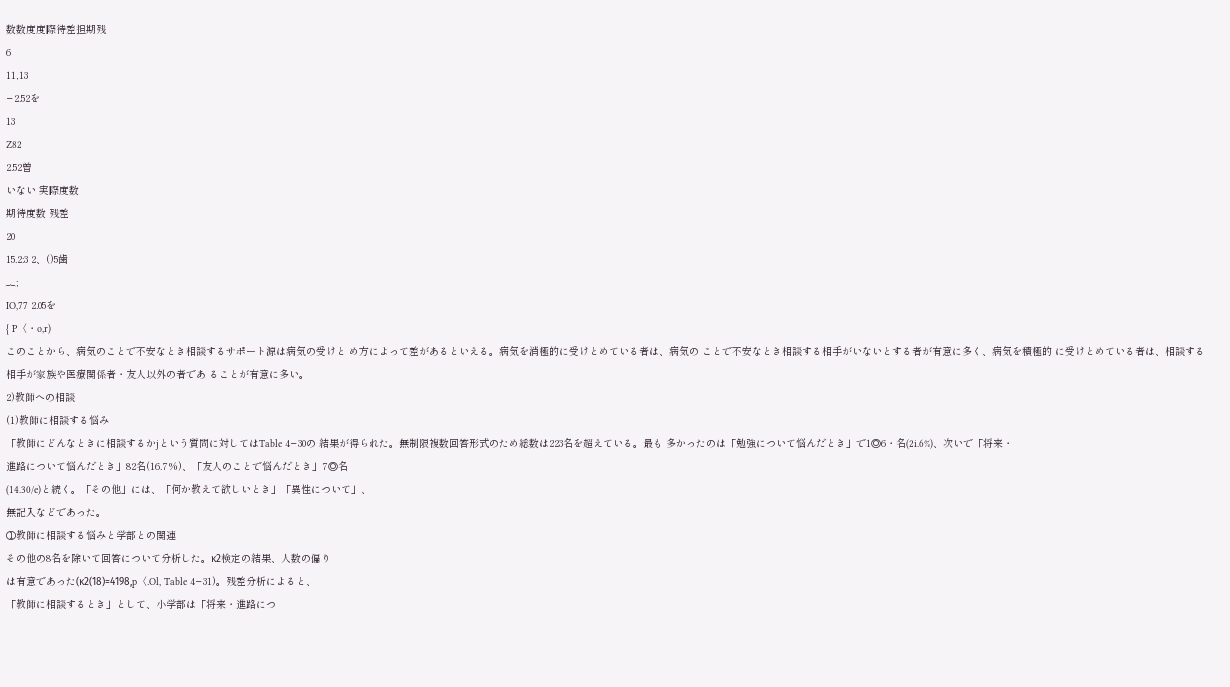数数度度際待差担期残
6
11,13
−2.52を
13
Z82
2.52曽
いない 実際度数
期待度数 残差
20
15.2:3 2、()5歯
︷;
IO,77 2.05を
{ P〈・o,r)
このことから、病気のことで不安なとき相談するサポート源は病気の受けと め方によって差があるといえる。病気を消極的に受けとめている者は、病気の ことで不安なとき相談する相手がいないとする者が有意に多く、病気を積極的 に受けとめている者は、相談する相手が家族や医療関係者・友人以外の者であ ることが有意に多い。
2)教師への相談
(1)教師に相談する悩み
「教師にどんなときに相談するかjという質問に対してはTable 4−30の 結果が得られた。無制限複数回答形式のため総数は223名を超えている。最も 多かったのは「勉強について悩んだとき」で1◎6・名(2i.6%)、次いで「将来・
進路について悩んだとき」82名(16.7%)、「友人のことで悩んだとき」7◎名
(14.30/e)と続く。「その他」には、「何か教えて欲しいとき」「異性について」、
無記入などであった。
①教師に相談する悩みと学部との関連
その他の8名を除いて回答について分析した。κ2検定の結果、人数の偏り
は有意であった(κ2(18)=4198,p〈.Ol, Table 4−31)。残差分析によると、
「教師に相談するとき」として、小学部は「将来・進路につ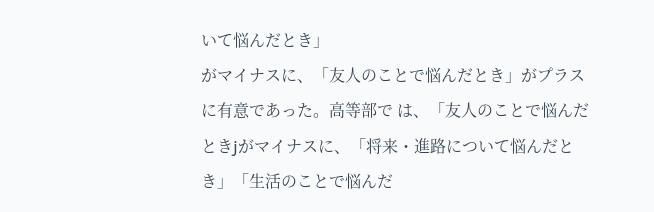いて悩んだとき」
がマイナスに、「友人のことで悩んだとき」がプラスに有意であった。高等部で は、「友人のことで悩んだときjがマイナスに、「将来・進路について悩んだと き」「生活のことで悩んだ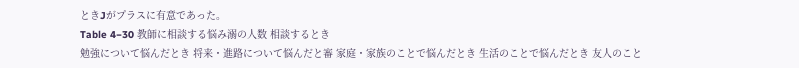ときJがプラスに有意であった。
Table 4−30 教師に相談する悩み溺の人数 相談するとき
勉強について悩んだとき 将来・進路について悩んだと審 家庭・家族のことで悩んだとき 生活のことで悩んだとき 友人のこと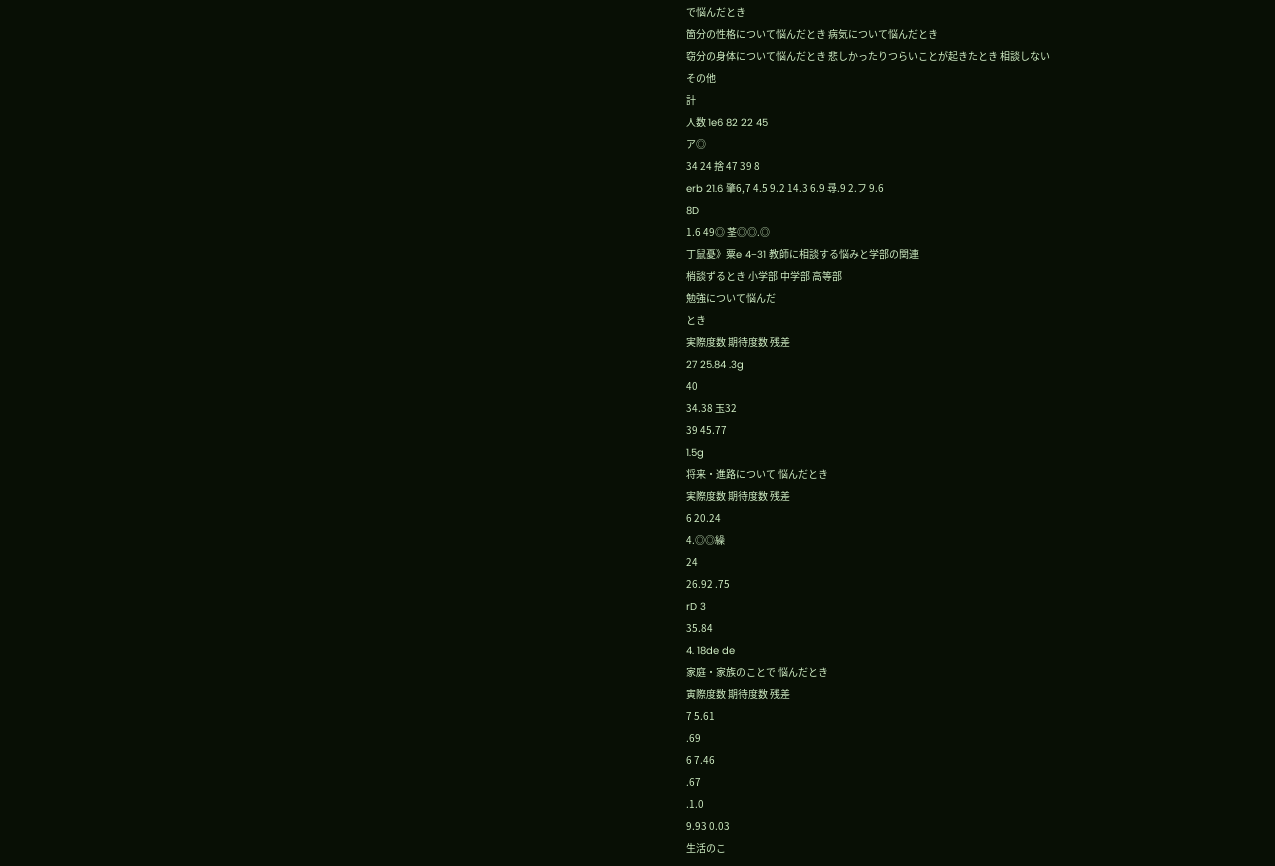で悩んだとき
箇分の性格について悩んだとき 病気について悩んだとき
窃分の身体について悩んだとき 悲しかったりつらいことが起きたとき 相談しない
その他
計
人数 1e6 82 22 45
ア◎
34 24 捨 47 39 8
erb 21.6 肇6,7 4.5 9.2 14.3 6.9 尋.9 2.フ 9.6
8D
1.6 49◎ 茎◎◎.◎
丁鼠憂》粟e 4−31 教師に相談する悩みと学部の関連
梢談ずるとき 小学部 中学部 高等部
勉強について悩んだ
とき
実際度数 期待度数 残差
27 25.84 .3g
40
34.38 玉32
39 45.77
1.5g
将来・進路について 悩んだとき
実際度数 期待度数 残差
6 20.24
4.◎◎繰
24
26.92 .75
rD 3
35.84
4. 18de de
家庭・家族のことで 悩んだとき
寅際度数 期待度数 残差
7 5.61
.69
6 7.46
.67
.1.0
9.93 0.03
生活のこ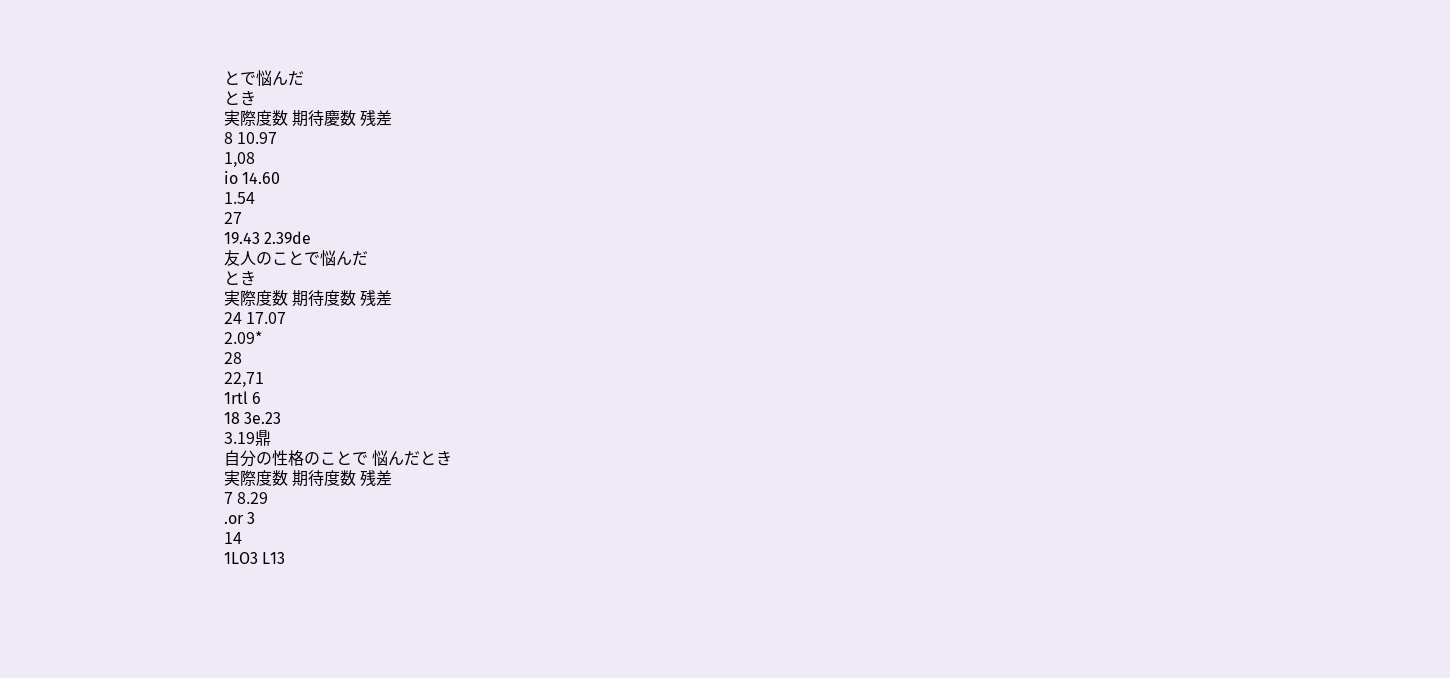とで悩んだ
とき
実際度数 期待慶数 残差
8 10.97
1,08
io 14.60
1.54
27
19.43 2.39de
友人のことで悩んだ
とき
実際度数 期待度数 残差
24 17.07
2.09*
28
22,71
1rtl 6
18 3e.23
3.19鼎
自分の性格のことで 悩んだとき
実際度数 期待度数 残差
7 8.29
.or 3
14
1LO3 L13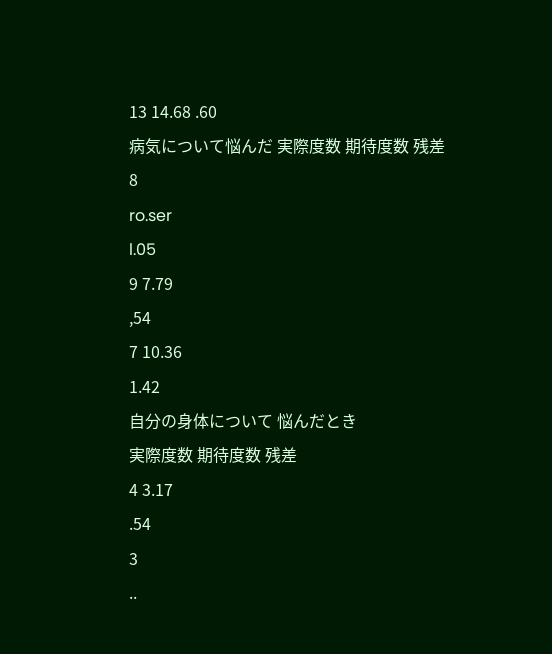13 14.68 .60
病気について悩んだ 実際度数 期待度数 残差
8
ro.ser
l.05
9 7.79
,54
7 10.36
1.42
自分の身体について 悩んだとき
実際度数 期待度数 残差
4 3.17
.54
3
..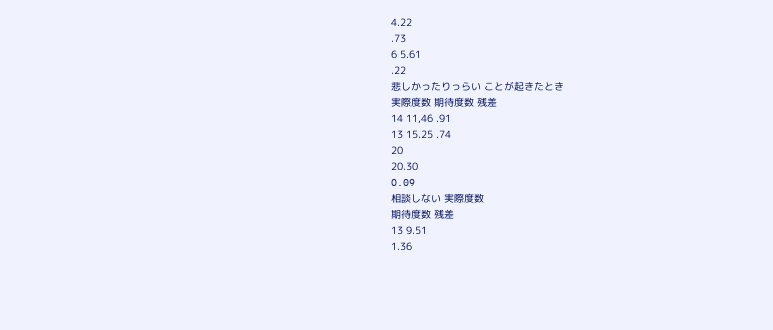4.22
.73
6 5.61
.22
悲しかったりっらい ことが起きたとき
実際度数 期待度数 残差
14 11,46 .91
13 15.25 .74
20
20.30
O.09
相談しない 実際度数
期待度数 残差
13 9.51
1.36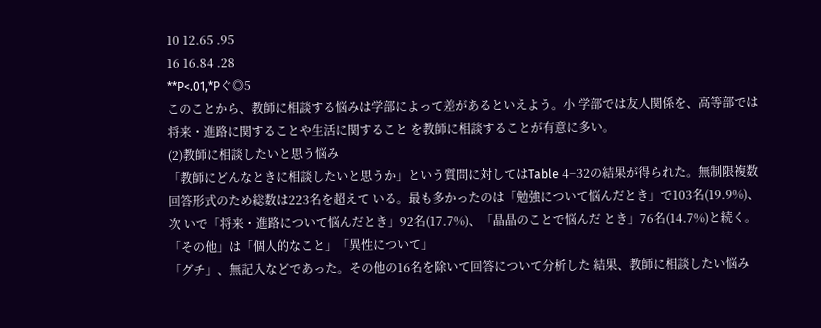10 12.65 .95
16 16.84 .28
**P<.01,*Pぐ◎5
このことから、教師に相談する悩みは学部によって差があるといえよう。小 学部では友人関係を、高等部では将来・進路に関することや生活に関すること を教師に相談することが有意に多い。
(2)教師に相談したいと思う悩み
「教師にどんなときに相談したいと思うか」という質問に対してはTable 4−32の結果が得られた。無制限複数回答形式のため総数は223名を超えて いる。最も多かったのは「勉強について悩んだとき」で103名(19.9%)、次 いで「将来・進路について悩んだとき」92名(17.7%)、「晶晶のことで悩んだ とき」76名(14.7%)と続く。「その他」は「個人的なこと」「異性について」
「グチ」、無記入などであった。その他の16名を除いて回答について分析した 結果、教師に相談したい悩み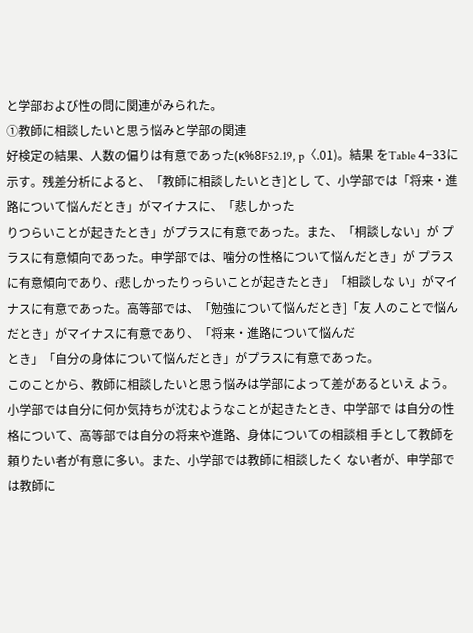と学部および性の問に関連がみられた。
①教師に相談したいと思う悩みと学部の関連
好検定の結果、人数の偏りは有意であった(κ%8F52.19, p〈.01)。結果 をTable 4−33に示す。残差分析によると、「教師に相談したいとき]とし て、小学部では「将来・進路について悩んだとき」がマイナスに、「悲しかった
りつらいことが起きたとき」がプラスに有意であった。また、「桐談しない」が プラスに有意傾向であった。申学部では、噛分の性格について悩んだとき」が プラスに有意傾向であり、f悲しかったりっらいことが起きたとき」「相談しな い」がマイナスに有意であった。高等部では、「勉強について悩んだとき]「友 人のことで悩んだとき」がマイナスに有意であり、「将来・進路について悩んだ
とき」「自分の身体について悩んだとき」がプラスに有意であった。
このことから、教師に相談したいと思う悩みは学部によって差があるといえ よう。小学部では自分に何か気持ちが沈むようなことが起きたとき、中学部で は自分の性格について、高等部では自分の将来や進路、身体についての相談相 手として教師を頼りたい者が有意に多い。また、小学部では教師に相談したく ない者が、申学部では教師に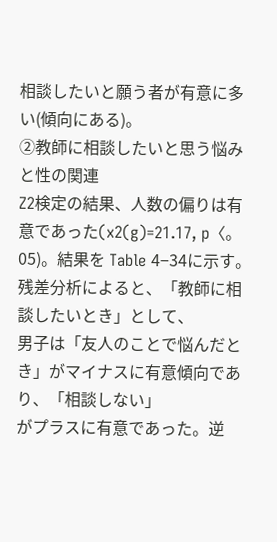相談したいと願う者が有意に多い(傾向にある)。
②教師に相談したいと思う悩みと性の関連
Z2検定の結果、人数の偏りは有意であった(x2(g)=21.17, p〈。05)。結果を Table 4−34に示す。残差分析によると、「教師に相談したいとき」として、
男子は「友人のことで悩んだとき」がマイナスに有意傾向であり、「相談しない」
がプラスに有意であった。逆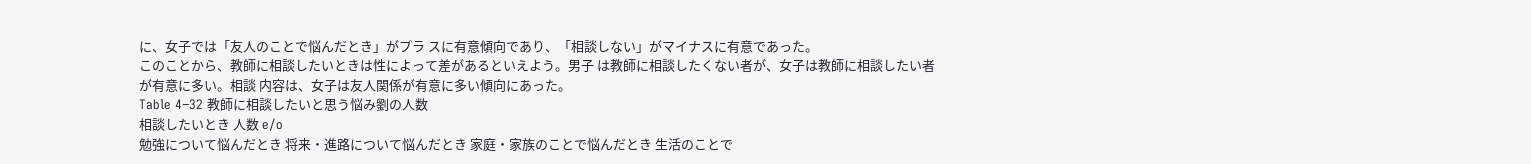に、女子では「友人のことで悩んだとき」がプラ スに有意傾向であり、「相談しない」がマイナスに有意であった。
このことから、教師に相談したいときは性によって差があるといえよう。男子 は教師に相談したくない者が、女子は教師に相談したい者が有意に多い。相談 内容は、女子は友人関係が有意に多い傾向にあった。
Table 4−32 教師に相談したいと思う悩み劉の人数
相談したいとき 人数 e/o
勉強について悩んだとき 将来・進路について悩んだとき 家庭・家族のことで悩んだとき 生活のことで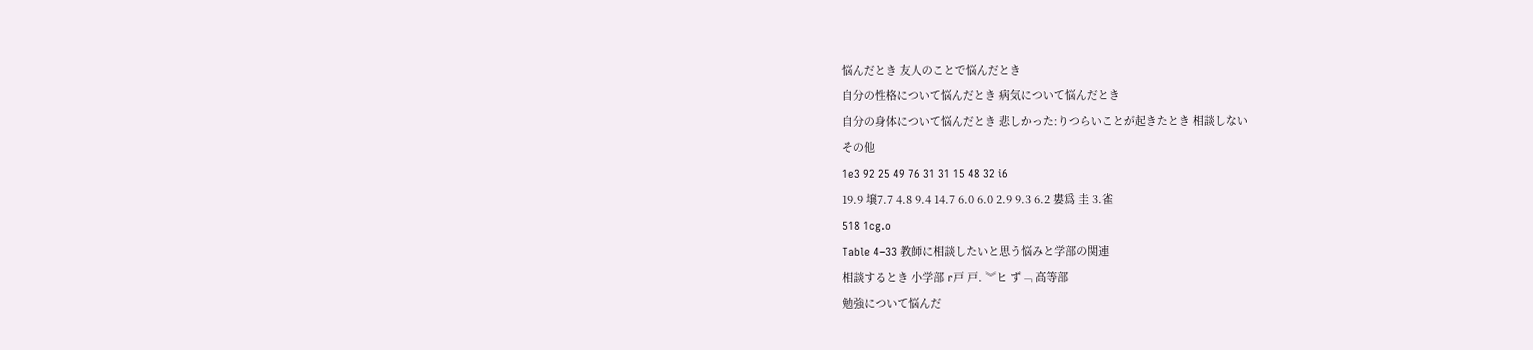悩んだとき 友人のことで悩んだとき
自分の性格について悩んだとき 病気について悩んだとき
自分の身体について悩んだとき 悲しかった:りつらいことが起きたとき 相談しない
その他
1e3 92 25 49 76 31 31 15 48 32 i6
19.9 壌7.7 4.8 9.4 14.7 6.0 6.0 2.9 9.3 6.2 婁爲 圭 3.雀
518 1cg.o
Table 4−33 教師に相談したいと思う悩みと学部の関連
相談するとき 小学部 r戸 戸. ︾ヒ ず﹁ 高等部
勉強について悩んだ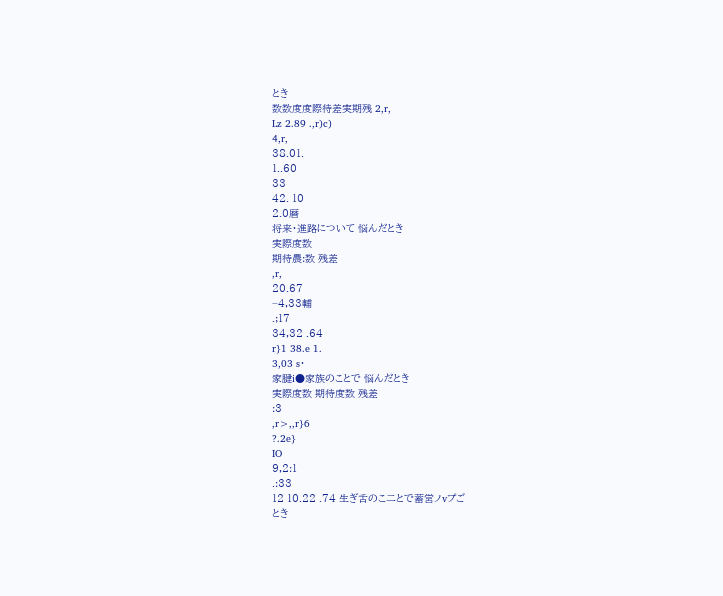とき
数数度度際待差実期残 2,r,
Lz 2.89 .,r)c)
4,r,
38.01.
1..60
33
42. 10
2.0暦
将来・進路について 悩んだとき
実際度数
期待農:数 残差
,r,
20.67
−4,33輔
.;17
34,32 .64
r}1 38.e 1.
3,03 s・
家腱i●家族のことで 悩んだとき
実際度数 期待度数 残差
:3
,r>,,r}6
?.2e}
IO
9,2:1
.:33
12 10.22 .74 生ぎ舌のこ二とで蓄営ノvプご
とき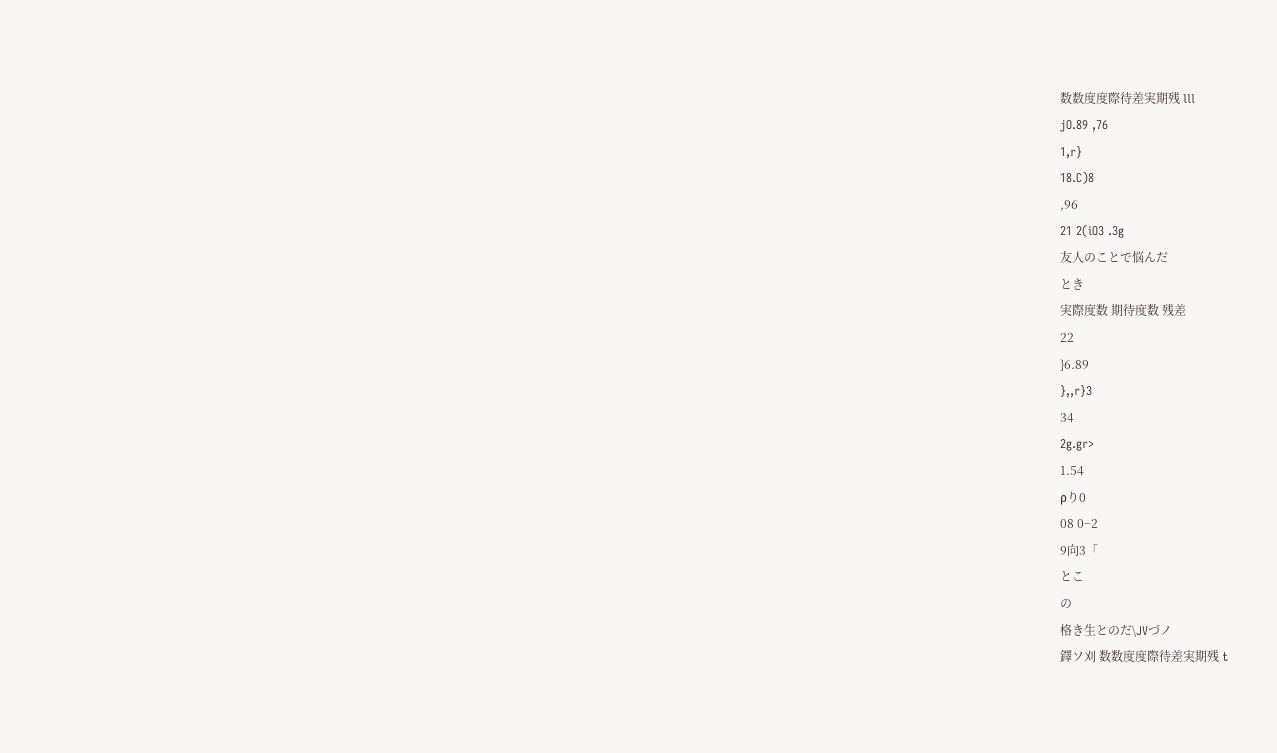数数度度際待差実期残 lll
jO.89 ,76
1,r}
18.C)8
,96
21 2(iO3 .3g
友人のことで悩んだ
とき
実際度数 期待度数 残差
22
}6.89
},,r}3
34
2g.gr>
1.54
ρり0
08 0−2
9向3「
とこ
の
格き生とのだ\JVづノ
鐸ソ刈 数数度度際待差実期残 t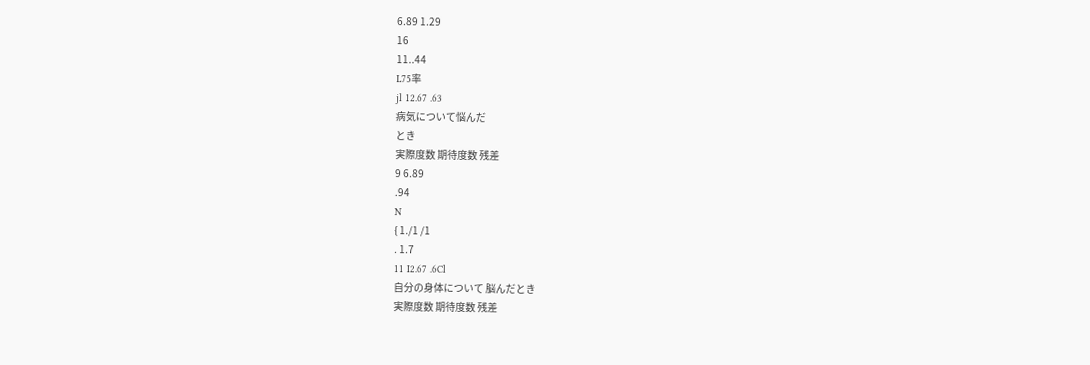6.89 1.29
16
11..44
L75率
jl 12.67 .63
病気について悩んだ
とき
実際度数 期待度数 残差
9 6.89
.94
N
{ 1./1 /1
. 1.7
11 I2.67 .6Cl
自分の身体について 脳んだとき
実際度数 期待度数 残差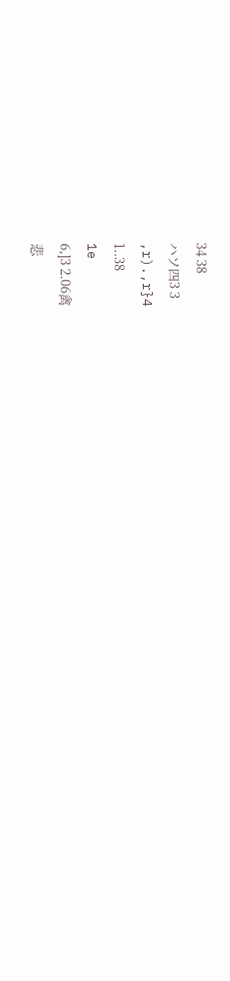34 38
ハソ四3 3
,r).,r}4
1..38
1e
6,]3 2.06禽
悲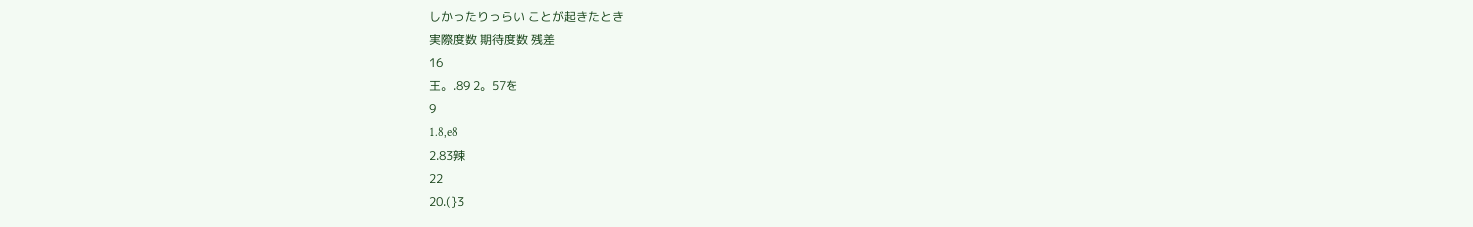しかったりっらい ことが起きたとき
実際度数 期待度数 残差
16
王。.89 2。57を
9
1.8,e8
2.83辣
22
20.(}3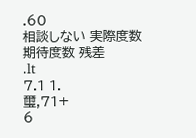.60
相談しない 実際度数
期待度数 残差
.lt
7.1 1.
璽,71+
6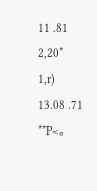11 .81 2,20*
1,r)
13.08 .71
**P<。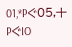01,*Pぐ05,十PぐIO